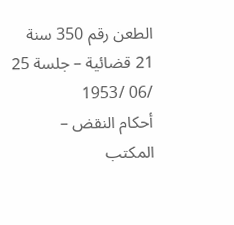الطعن رقم 350 سنة 21 قضائية – جلسة 25 /06 /1953
أحكام النقض – المكتب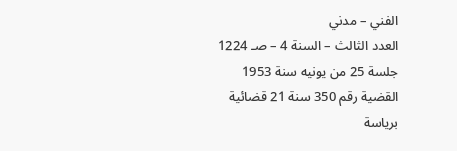الفني – مدني
العدد الثالث – السنة 4 – صـ 1224
جلسة 25 من يونيه سنة 1953
القضية رقم 350 سنة 21 قضائية
برياسة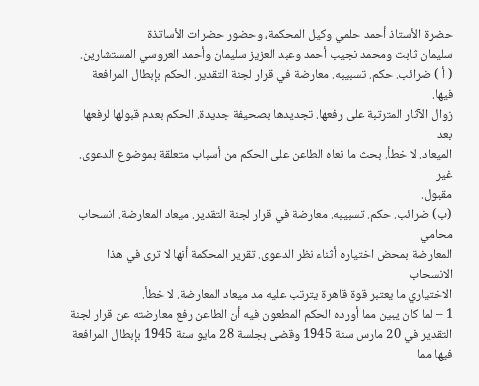حضرة الأستاذ أحمد حلمي وكيل المحكمة، وحضور حضرات الأساتذة
سليمان ثابت ومحمد نجيب أحمد وعبد العزيز سليمان وأحمد العروسي المستشارين.
( أ ) ضرائب. حكم. تسبيبه. معارضة في قرار لجنة التقدير. الحكم بإبطال المرافعة فيها.
زوال الآثار المترتبة على رفعها. تجديدها بصحيفة جديدة. الحكم بعدم قبولها لرفعها بعد
الميعاد. لا خطأ. بحث ما نعاه الطاعن على الحكم من أسباب متعلقة بموضوع الدعوى. غير
مقبول.
(ب) ضرائب. حكم. تسبيبه. معارضة في قرار لجنة التقدير. ميعاد المعارضة. انسحاب محامي
المعارضة بمحض اختياره أثناء نظر الدعوى. تقرير المحكمة أنها لا ترى في هذا الانسحاب
الاختياري ما يعتبر قوة قاهرة يترتب عليه مد ميعاد المعارضة. لا خطأ.
1 – لما كان يبين مما أورده الحكم المطعون فيه أن الطاعن رفع معارضته عن قرار لجنة
التقدير في 20 مارس سنة 1945 وقضى بجلسة 28 مايو سنة 1945 بإبطال المرافعة فيها مما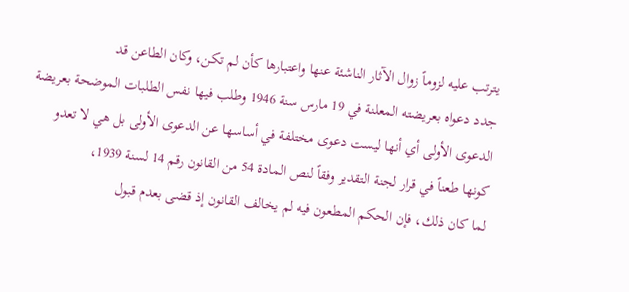يترتب عليه لزوماً زوال الآثار الناشئة عنها واعتبارها كأن لم تكن، وكان الطاعن قد
جدد دعواه بعريضته المعلنة في 19 مارس سنة 1946 وطلب فيها نفس الطلبات الموضحة بعريضة
الدعوى الأولى أي أنها ليست دعوى مختلفة في أساسها عن الدعوى الأولى بل هي لا تعدو
كونها طعناً في قرار لجنة التقدير وفقاً لنص المادة 54 من القانون رقم 14 لسنة 1939،
لما كان ذلك، فإن الحكم المطعون فيه لم يخالف القانون إذ قضى بعدم قبول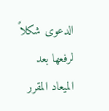الدعوى شكلاً
لرفعها بعد الميعاد المقرر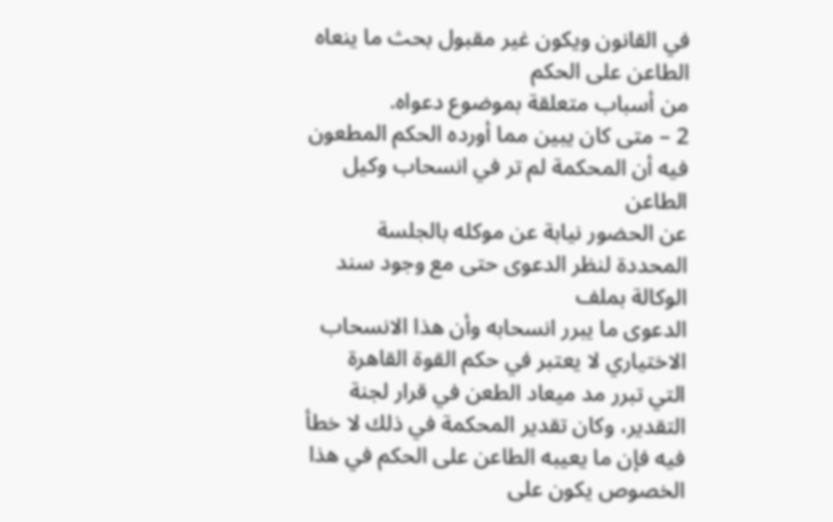في القانون ويكون غير مقبول بحث ما ينعاه الطاعن على الحكم
من أسباب متعلقة بموضوع دعواه.
2 – متى كان يبين مما أورده الحكم المطعون فيه أن المحكمة لم تر في انسحاب وكيل الطاعن
عن الحضور نيابة عن موكله بالجلسة المحددة لنظر الدعوى حتى مع وجود سند الوكالة بملف
الدعوى ما يبرر انسحابه وأن هذا الانسحاب الاختياري لا يعتبر في حكم القوة القاهرة
التي تبرر مد ميعاد الطعن في قرار لجنة التقدير، وكان تقدير المحكمة في ذلك لا خطأ
فيه فإن ما يعيبه الطاعن على الحكم في هذا الخصوص يكون على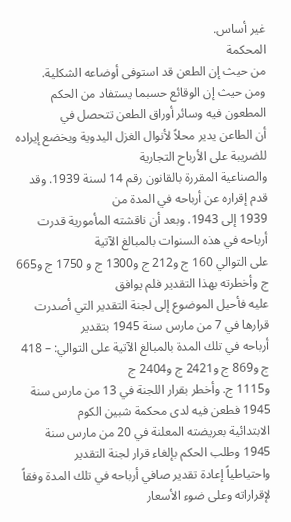غير أساس.
المحكمة
من حيث إن الطعن قد استوفى أوضاعه الشكلية.
ومن حيث إن الوقائع حسبما يستفاد من الحكم المطعون فيه وسائر أوراق الطعن تتحصل في
أن الطاعن يدير محلاً لأنوال الغزل اليدوية ويخضع إيراده للضريبة على الأرباح التجارية
والصناعية المقررة بالقانون رقم 14 لسنة 1939. وقد قدم إقراره عن أرباحه في المدة من
1939 إلى 1943. وبعد أن ناقشته المأمورية قدرت أرباحه في هذه السنوات بالمبالغ الآتية
على التوالي 160 ج و212 ج و1300 ج و 1750 ج و665 ج وأخطرته بهذا التقدير فلم يوافق
عليه فأحيل الموضوع إلى لجنة التقدير التي أصدرت قرارها في 7 من مارس سنة 1945 بتقدير
أرباحه في تلك المدة بالمبالغ الآتية على التوالي: – 418 ج و869 ج و2421 ج و2404 ج
و1115 ج. وأخطر بقرار اللجنة في 13 من مارس سنة 1945 فطعن فيه لدى محكمة شبين الكوم
الابتدائية بعريضته المعلنة في 20 من مارس سنة 1945 وطلب الحكم بإلغاء قرار لجنة التقدير
واحتياطياً إعادة تقدير صافي أرباحه في تلك المدة وفقاً لإقراراته وعلى ضوء الأسعار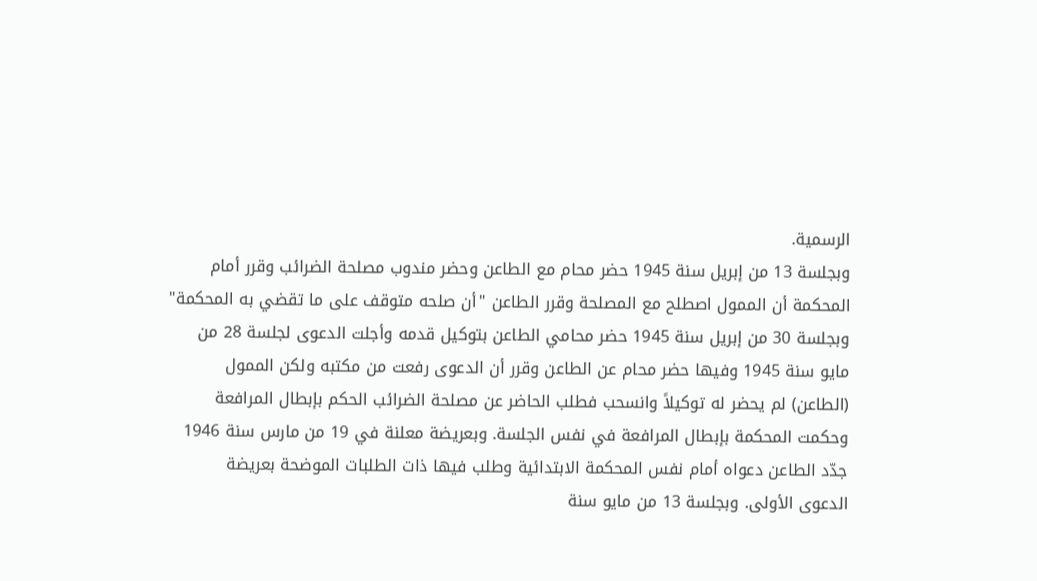الرسمية.
وبجلسة 13 من إبريل سنة 1945 حضر محام مع الطاعن وحضر مندوب مصلحة الضرائب وقرر أمام
المحكمة أن الممول اصطلح مع المصلحة وقرر الطاعن "أن صلحه متوقف على ما تقضي به المحكمة"
وبجلسة 30 من إبريل سنة 1945 حضر محامي الطاعن بتوكيل قدمه وأجلت الدعوى لجلسة 28 من
مايو سنة 1945 وفيها حضر محام عن الطاعن وقرر أن الدعوى رفعت من مكتبه ولكن الممول
(الطاعن) لم يحضر له توكيلاً وانسحب فطلب الحاضر عن مصلحة الضرائب الحكم بإبطال المرافعة
وحكمت المحكمة بإبطال المرافعة في نفس الجلسة. وبعريضة معلنة في 19 من مارس سنة 1946
جدّد الطاعن دعواه أمام نفس المحكمة الابتدائية وطلب فيها ذات الطلبات الموضحة بعريضة
الدعوى الأولى. وبجلسة 13 من مايو سنة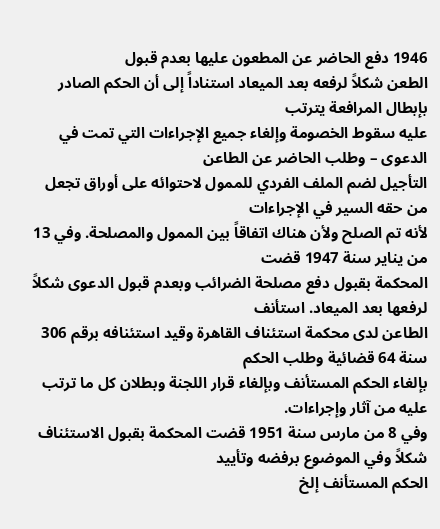1946 دفع الحاضر عن المطعون عليها بعدم قبول
الطعن شكلاً لرفعه بعد الميعاد استناداً إلى أن الحكم الصادر بإبطال المرافعة يترتب
عليه سقوط الخصومة وإلغاء جميع الإجراءات التي تمت في الدعوى – وطلب الحاضر عن الطاعن
التأجيل لضم الملف الفردي للممول لاحتوائه على أوراق تجعل من حقه السير في الإجراءات
لأنه تم الصلح ولأن هناك اتفاقاً بين الممول والمصلحة. وفي 13 من يناير سنة 1947 قضت
المحكمة بقبول دفع مصلحة الضرائب وبعدم قبول الدعوى شكلاً لرفعها بعد الميعاد. استأنف
الطاعن لدى محكمة استئناف القاهرة وقيد استئنافه برقم 306 سنة 64 قضائية وطلب الحكم
بإلغاء الحكم المستأنف وبإلغاء قرار اللجنة وبطلان كل ما ترتب عليه من آثار وإجراءات.
وفي 8 من مارس سنة 1951 قضت المحكمة بقبول الاستئناف شكلاً وفي الموضوع برفضه وتأييد
الحكم المستأنف إلخ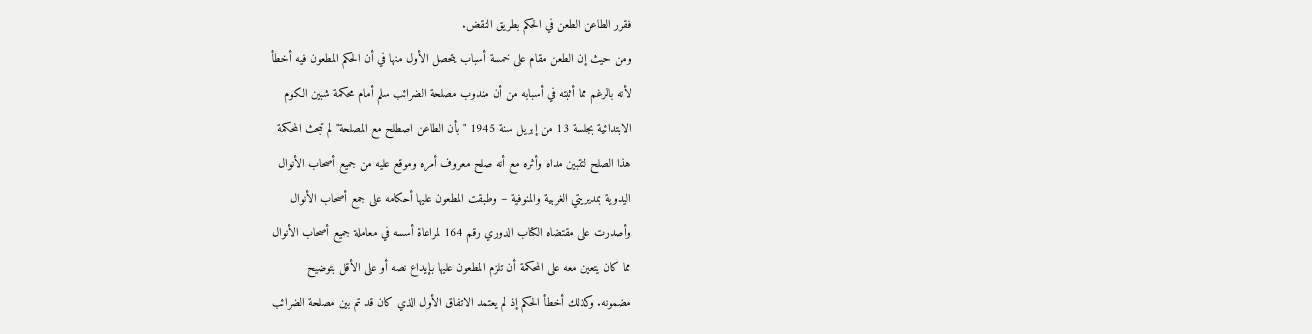فقرر الطاعن الطعن في الحكم بطريق النقض.
ومن حيث إن الطعن مقام على خمسة أسباب يتحصل الأول منها في أن الحكم المطعون فيه أخطأ
لأنه بالرغم مما أثبته في أسبابه من أن مندوب مصلحة الضرائب سلم أمام محكمة شبين الكوم
الابتدائية بجلسة 13 من إبريل سنة 1945 "بأن الطاعن اصطلح مع المصلحة" لم تبحث المحكمة
هذا الصلح لتتبين مداه وأثره مع أنه صلح معروف أمره وموقع عليه من جميع أصحاب الأنوال
اليدوية بمديريتي الغربية والمنوفية – وطبقت المطعون عليها أحكامه على جمع أصحاب الأنوال
وأصدرت على مقتضاه الكتاب الدوري رقم 164 لمراعاة أسسه في معاملة جميع أصحاب الأنوال
مما كان يتعين معه على المحكمة أن تلزم المطعون عليها بإيداع نصه أو على الأقل بتوضيح
مضمونه. وكذلك أخطأ الحكم إذ لم يعتمد الاتفاق الأول الذي كان قد تم بين مصلحة الضرائب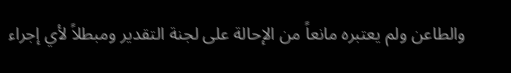والطاعن ولم يعتبره مانعاً من الإحالة على لجنة التقدير ومبطلاً لأي إجراء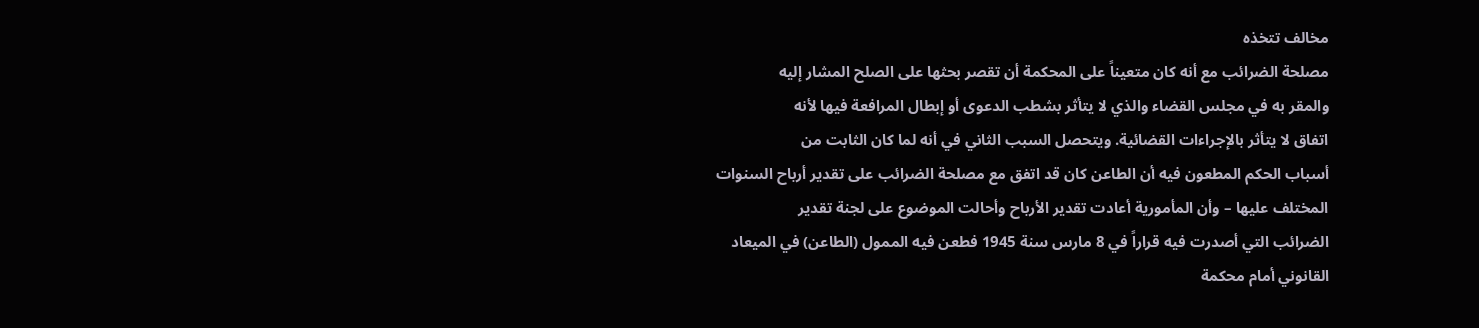مخالف تتخذه
مصلحة الضرائب مع أنه كان متعيناً على المحكمة أن تقصر بحثها على الصلح المشار إليه
والمقر به في مجلس القضاء والذي لا يتأثر بشطب الدعوى أو إبطال المرافعة فيها لأنه
اتفاق لا يتأثر بالإجراءات القضائية. ويتحصل السبب الثاني في أنه لما كان الثابت من
أسباب الحكم المطعون فيه أن الطاعن كان قد اتفق مع مصلحة الضرائب على تقدير أرباح السنوات
المختلف عليها – وأن المأمورية أعادت تقدير الأرباح وأحالت الموضوع على لجنة تقدير
الضرائب التي أصدرت فيه قراراً في 8 مارس سنة 1945 فطعن فيه الممول (الطاعن) في الميعاد
القانوني أمام محكمة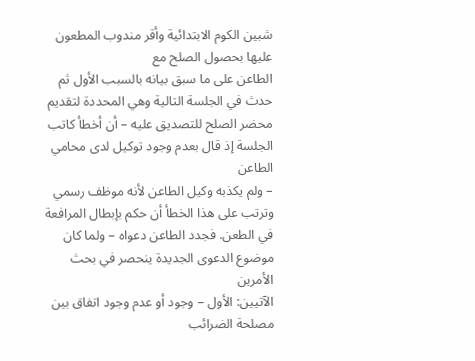شبين الكوم الابتدائية وأقر مندوب المطعون عليها بحصول الصلح مع
الطاعن على ما سبق بيانه بالسبب الأول ثم حدث في الجلسة التالية وهي المحددة لتقديم
محضر الصلح للتصديق عليه – أن أخطأ كاتب الجلسة إذ قال بعدم وجود توكيل لدى محامي الطاعن
– ولم يكذبه وكيل الطاعن لأنه موظف رسمي وترتب على هذا الخطأ أن حكم بإبطال المرافعة
في الطعن. فجدد الطاعن دعواه – ولما كان موضوع الدعوى الجديدة ينحصر في بحث الأمرين
الآتيين: الأول – وجود أو عدم وجود اتفاق بين مصلحة الضرائب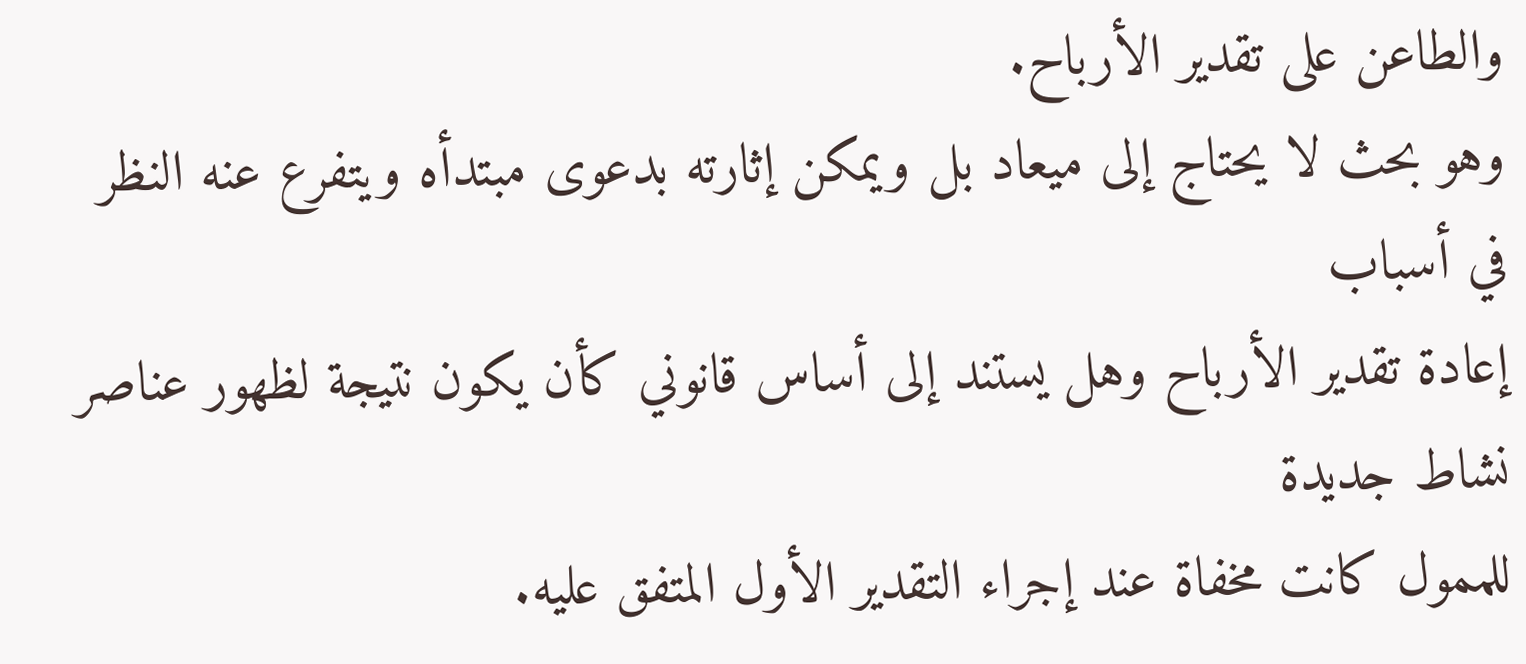والطاعن على تقدير الأرباح.
وهو بحث لا يحتاج إلى ميعاد بل ويمكن إثارته بدعوى مبتدأه ويتفرع عنه النظر في أسباب
إعادة تقدير الأرباح وهل يستند إلى أساس قانوني كأن يكون نتيجة لظهور عناصر نشاط جديدة
للممول كانت مخفاة عند إجراء التقدير الأول المتفق عليه.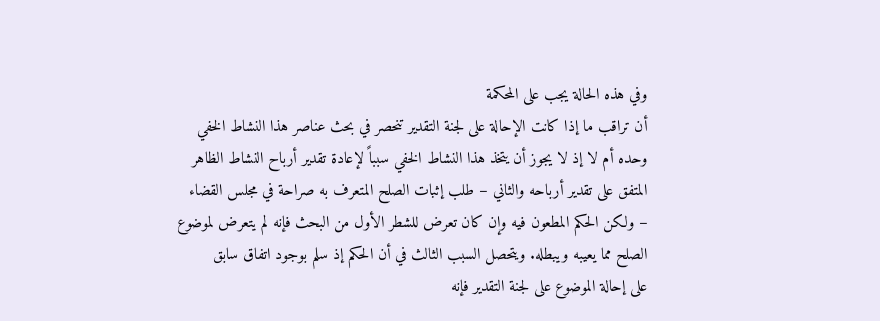وفي هذه الحالة يجب على المحكمة
أن تراقب ما إذا كانت الإحالة على لجنة التقدير تنحصر في بحث عناصر هذا النشاط الخفي
وحده أم لا إذ لا يجوز أن يتخذ هذا النشاط الخفي سبباً لإعادة تقدير أرباح النشاط الظاهر
المتفق على تقدير أرباحه والثاني – طلب إثبات الصلح المتعرف به صراحة في مجلس القضاء
– ولكن الحكم المطعون فيه وإن كان تعرض للشطر الأول من البحث فإنه لم يتعرض لموضوع
الصلح مما يعيبه ويبطله. ويتحصل السبب الثالث في أن الحكم إذ سلم بوجود اتفاق سابق
على إحالة الموضوع على لجنة التقدير فإنه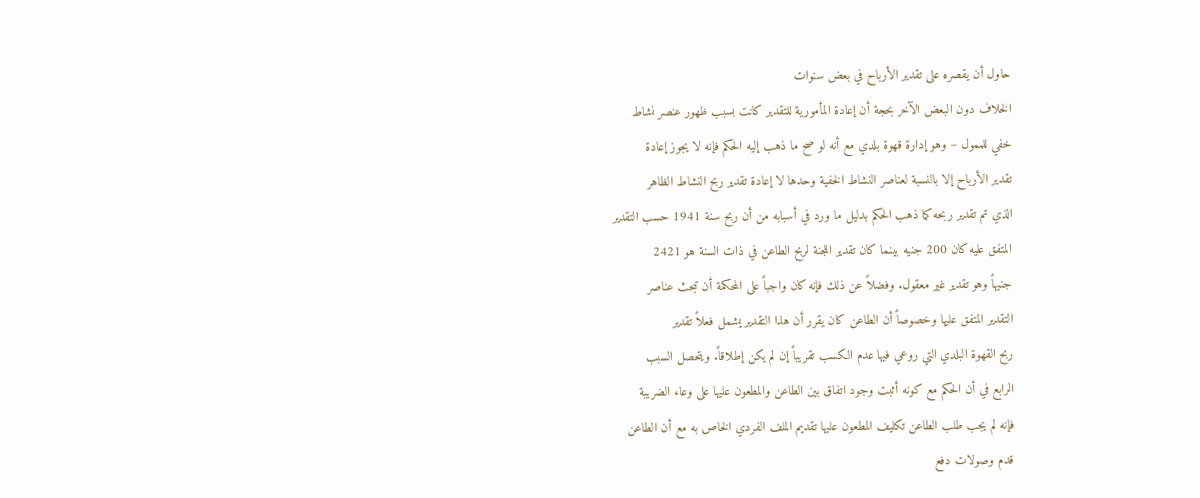حاول أن يقصره على تقدير الأرباح في بعض سنوات
الخلاف دون البعض الآخر بحجة أن إعادة المأمورية للتقدير كانت بسبب ظهور عنصر نشاط
خفي للممول – وهو إدارة قهوة بلدي مع أنه لو صح ما ذهب إليه الحكم فإنه لا يجوز إعادة
تقدير الأرباح إلا بالنسبة لعناصر النشاط الخفية وحدها لا إعادة تقدير ربح النشاط الظاهر
الذي تم تقدير ربحه كما ذهب الحكم بدليل ما ورد في أسبابه من أن ربح سنة 1941 حسب التقدير
المتفق عليه كان 200 جنيه بينما كان تقدير اللجنة لربح الطاعن في ذات السنة هو 2421
جنيهاً وهو تقدير غير معقول. وفضلاً عن ذلك فإنه كان واجباً على المحكمة أن تبحث عناصر
التقدير المتفق عليها وخصوصاً أن الطاعن كان يقرر أن هذا التقدير يشمل فعلاً تقدير
ربح القهوة البلدي التي روعي فيها عدم الكسب تقريباً إن لم يكن إطلاقاً. ويتحصل السبب
الرابع في أن الحكم مع كونه أثبت وجود اتفاق بين الطاعن والمطعون عليها على وعاء الضريبة
فإنه لم يجب طلب الطاعن تكليف المطعون عليها تقديم الملف الفردي الخاص به مع أن الطاعن
قدم وصولات دفع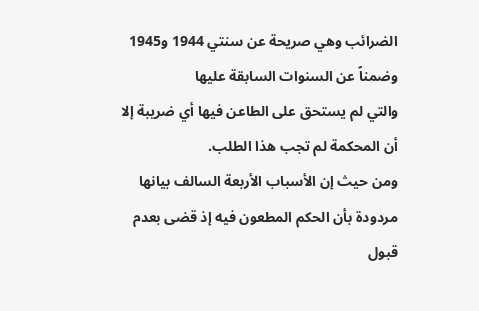الضرائب وهي صريحة عن سنتي 1944 و1945 وضمناً عن السنوات السابقة عليها
والتي لم يستحق على الطاعن فيها أي ضريبة إلا أن المحكمة لم تجب هذا الطلب.
ومن حيث إن الأسباب الأربعة السالف بيانها مردودة بأن الحكم المطعون فيه إذ قضى بعدم
قبول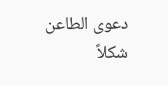دعوى الطاعن شكلاً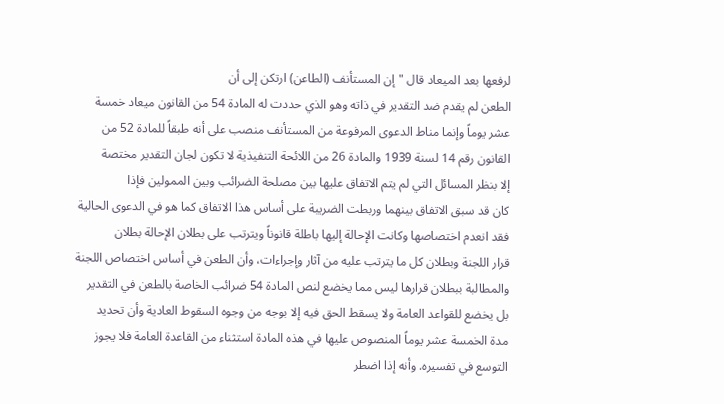لرفعها بعد الميعاد قال "إن المستأنف (الطاعن) ارتكن إلى أن
الطعن لم يقدم ضد التقدير في ذاته وهو الذي حددت له المادة 54 من القانون ميعاد خمسة
عشر يوماً وإنما مناط الدعوى المرفوعة من المستأنف منصب على أنه طبقاً للمادة 52 من
القانون رقم 14 لسنة 1939 والمادة 26 من اللائحة التنفيذية لا تكون لجان التقدير مختصة
إلا بنظر المسائل التي لم يتم الاتفاق عليها بين مصلحة الضرائب وبين الممولين فإذا
كان قد سبق الاتفاق بينهما وربطت الضريبة على أساس هذا الاتفاق كما هو في الدعوى الحالية
فقد انعدم اختصاصها وكانت الإحالة إليها باطلة قانوناً ويترتب على بطلان الإحالة بطلان
قرار اللجنة وبطلان كل ما يترتب عليه من آثار وإجراءات، وأن الطعن في أساس اختصاص اللجنة
والمطالبة ببطلان قرارها ليس مما يخضع لنص المادة 54 ضرائب الخاصة بالطعن في التقدير
بل يخضع للقواعد العامة ولا يسقط الحق فيه إلا بوجه من وجوه السقوط العادية وأن تحديد
مدة الخمسة عشر يوماً المنصوص عليها في هذه المادة استثناء من القاعدة العامة فلا يجوز
التوسع في تفسيره. وأنه إذا اضطر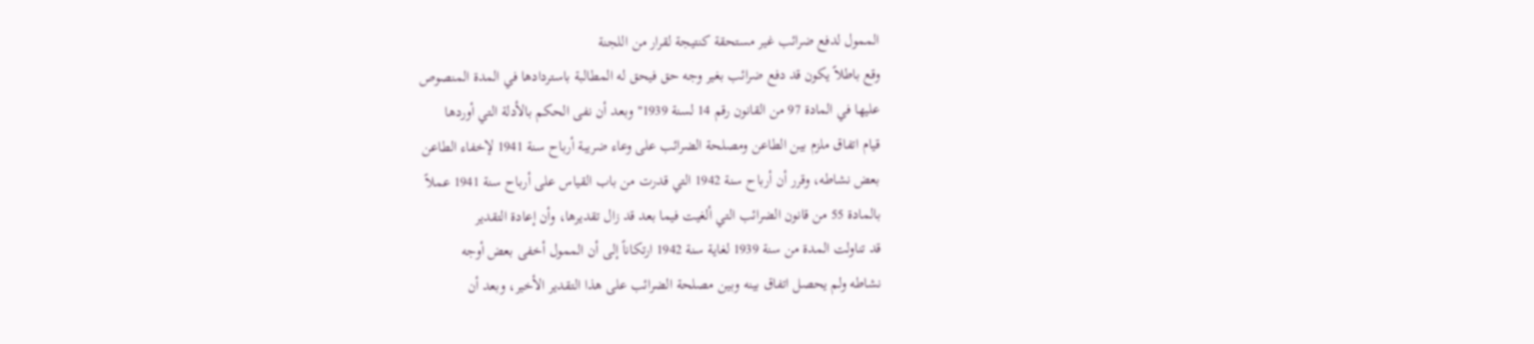الممول لدفع ضرائب غير مستحقة كنتيجة لقرار من اللجنة
وقع باطلاً يكون قد دفع ضرائب بغير وجه حق فيحق له المطالبة باستردادها في المدة المنصوص
عليها في المادة 97 من القانون رقم 14 لسنة 1939" وبعد أن نفى الحكم بالأدلة التي أوردها
قيام اتفاق ملزم بين الطاعن ومصلحة الضرائب على وعاء ضريبة أرباح سنة 1941 لإخفاء الطاعن
بعض نشاطه، وقرر أن أرباح سنة 1942 التي قدرت من باب القياس على أرباح سنة 1941 عملاً
بالمادة 55 من قانون الضرائب التي ألغيت فيما بعد قد زال تقديرها، وأن إعادة التقدير
قد تناولت المدة من سنة 1939 لغاية سنة 1942 ارتكاناً إلى أن الممول أخفى بعض أوجه
نشاطه ولم يحصل اتفاق بينه وبين مصلحة الضرائب على هذا التقدير الأخير، وبعد أن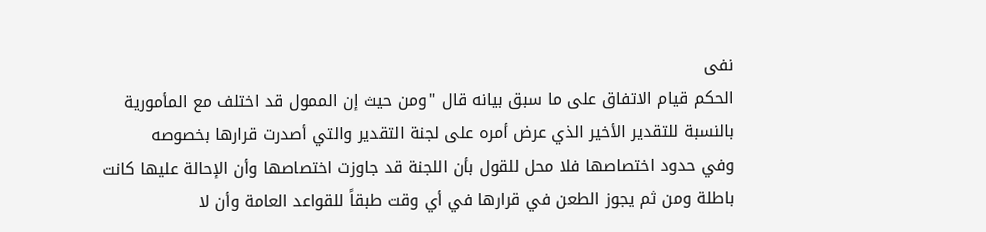نفى
الحكم قيام الاتفاق على ما سبق بيانه قال "ومن حيث إن الممول قد اختلف مع المأمورية
بالنسبة للتقدير الأخير الذي عرض أمره على لجنة التقدير والتي أصدرت قرارها بخصوصه
وفي حدود اختصاصها فلا محل للقول بأن اللجنة قد جاوزت اختصاصها وأن الإحالة عليها كانت
باطلة ومن ثم يجوز الطعن في قرارها في أي وقت طبقاً للقواعد العامة وأن لا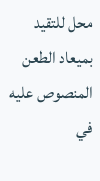محل للتقيد
بميعاد الطعن المنصوص عليه في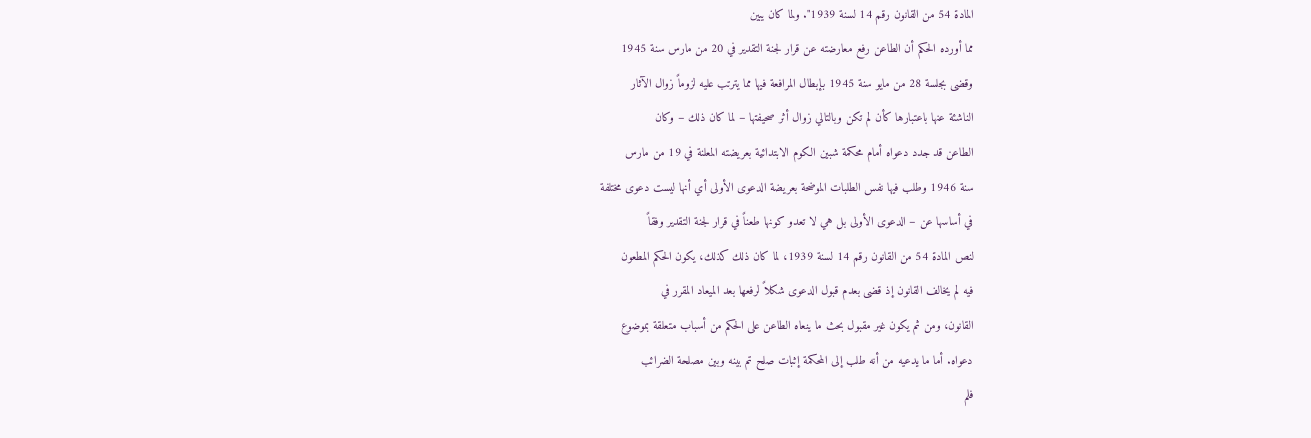المادة 54 من القانون رقم 14 لسنة 1939". ولما كان يبين
مما أورده الحكم أن الطاعن رفع معارضته عن قرار لجنة التقدير في 20 من مارس سنة 1945
وقضى بجلسة 28 من مايو سنة 1945 بإبطال المرافعة فيها مما يترتب عليه لزوماً زوال الآثار
الناشئة عنها باعتبارها كأن لم تكن وبالتالي زوال أثر صحيفتها – لما كان ذلك – وكان
الطاعن قد جدد دعواه أمام محكمة شبين الكوم الابتدائية بعريضته المعلنة في 19 من مارس
سنة 1946 وطلب فيها نفس الطلبات الموضحة بعريضة الدعوى الأولى أي أنها ليست دعوى مختلفة
في أساسها عن – الدعوى الأولى بل هي لا تعدو كونها طعناً في قرار لجنة التقدير وفقاً
لنص المادة 54 من القانون رقم 14 لسنة 1939، لما كان ذلك كذلك، يكون الحكم المطعون
فيه لم يخالف القانون إذ قضى بعدم قبول الدعوى شكلاً لرفعها بعد الميعاد المقرر في
القانون، ومن ثم يكون غير مقبول بحث ما ينعاه الطاعن على الحكم من أسباب متعلقة بموضوع
دعواه. أما ما يدعيه من أنه طلب إلى المحكمة إثبات صلح تم بينه وبين مصلحة الضرائب
فلم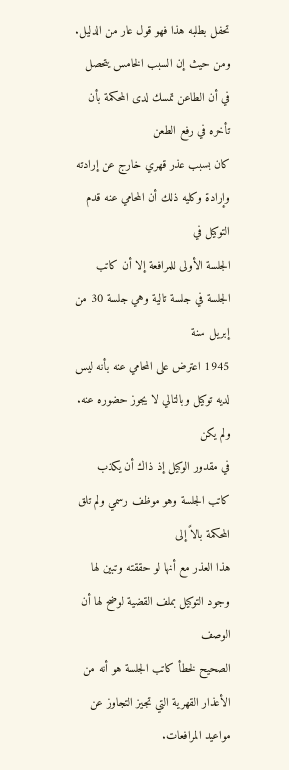تحفل بطلبه هذا فهو قول عار من الدليل.
ومن حيث إن السبب الخامس يتحصل في أن الطاعن تمسك لدى المحكمة بأن تأخره في رفع الطعن
كان بسبب عذر قهري خارج عن إرادته وإرادة وكليه ذلك أن المحامي عنه قدم التوكيل في
الجلسة الأولى للمرافعة إلا أن كاتب الجلسة في جلسة تالية وهي جلسة 30 من إبريل سنة
1945 اعترض على المحامي عنه بأنه ليس لديه توكيل وبالتالي لا يجوز حضوره عنه. ولم يكن
في مقدور الوكيل إذ ذاك أن يكذب كاتب الجلسة وهو موظف رسمي ولم تلق المحكمة بالاً إلى
هذا العذر مع أنها لو حققته وتبين لها وجود التوكيل بملف القضية لوضح لها أن الوصف
الصحيح لخطأ كاتب الجلسة هو أنه من الأعذار القهرية التي تجيز التجاوز عن مواعيد المرافعات.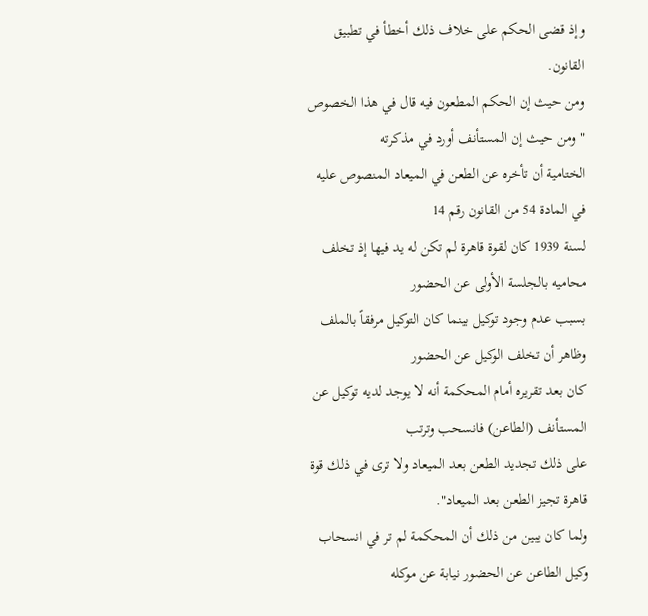وإذ قضى الحكم على خلاف ذلك أخطأ في تطبيق القانون.
ومن حيث إن الحكم المطعون فيه قال في هذا الخصوص "ومن حيث إن المستأنف أورد في مذكرته
الختامية أن تأخره عن الطعن في الميعاد المنصوص عليه في المادة 54 من القانون رقم 14
لسنة 1939 كان لقوة قاهرة لم تكن له يد فيها إذ تخلف محاميه بالجلسة الأولى عن الحضور
بسبب عدم وجود توكيل بينما كان التوكيل مرفقاً بالملف وظاهر أن تخلف الوكيل عن الحضور
كان بعد تقريره أمام المحكمة أنه لا يوجد لديه توكيل عن المستأنف (الطاعن) فانسحب وترتب
على ذلك تجديد الطعن بعد الميعاد ولا ترى في ذلك قوة قاهرة تجيز الطعن بعد الميعاد".
ولما كان يبين من ذلك أن المحكمة لم تر في انسحاب وكيل الطاعن عن الحضور نيابة عن موكله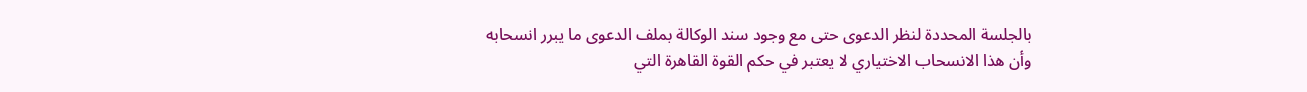بالجلسة المحددة لنظر الدعوى حتى مع وجود سند الوكالة بملف الدعوى ما يبرر انسحابه
وأن هذا الانسحاب الاختياري لا يعتبر في حكم القوة القاهرة التي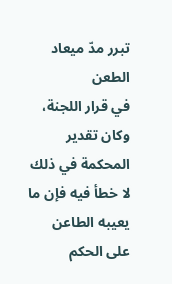تبرر مدّ ميعاد الطعن
في قرار اللجنة، وكان تقدير المحكمة في ذلك لا خطأ فيه فإن ما يعيبه الطاعن على الحكم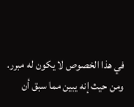في هذا الخصوص لا يكون له مبرر.
ومن حيث إنه يبين مما سبق أن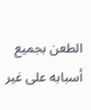الطعن بجميع أسبابه على غير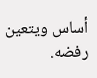أساس ويتعين رفضه.